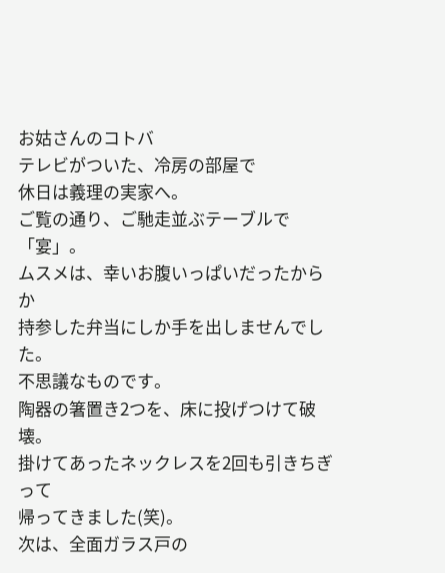お姑さんのコトバ
テレビがついた、冷房の部屋で
休日は義理の実家へ。
ご覧の通り、ご馳走並ぶテーブルで「宴」。
ムスメは、幸いお腹いっぱいだったからか
持参した弁当にしか手を出しませんでした。
不思議なものです。
陶器の箸置き2つを、床に投げつけて破壊。
掛けてあったネックレスを2回も引きちぎって
帰ってきました(笑)。
次は、全面ガラス戸の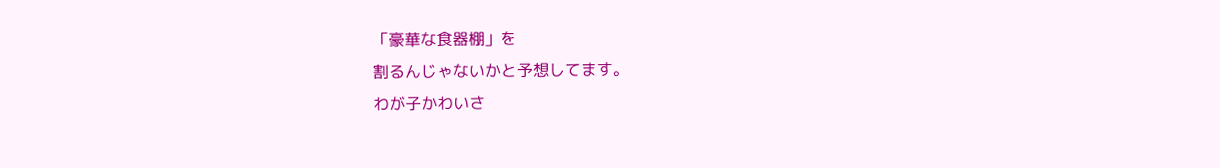「豪華な食器棚」を
割るんじゃないかと予想してます。
わが子かわいさ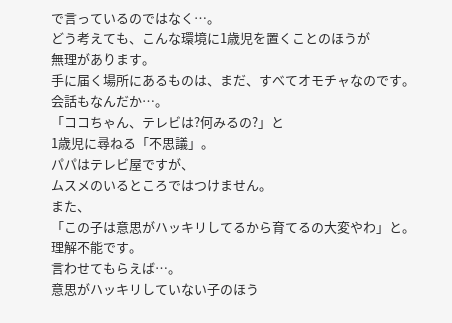で言っているのではなく…。
どう考えても、こんな環境に1歳児を置くことのほうが
無理があります。
手に届く場所にあるものは、まだ、すべてオモチャなのです。
会話もなんだか…。
「ココちゃん、テレビは?何みるの?」と
1歳児に尋ねる「不思議」。
パパはテレビ屋ですが、
ムスメのいるところではつけません。
また、
「この子は意思がハッキリしてるから育てるの大変やわ」と。
理解不能です。
言わせてもらえば…。
意思がハッキリしていない子のほう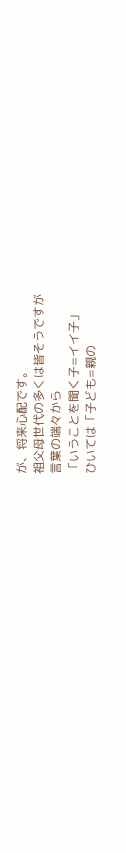が、将来心配です。
祖父母世代の多くは皆そうですが
言葉の端々から
「いうことを聞く子=イイ子」
ひいては「子ども=親の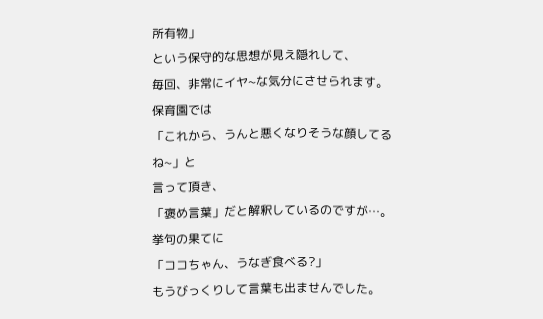所有物」
という保守的な思想が見え隠れして、
毎回、非常にイヤ~な気分にさせられます。
保育園では
「これから、うんと悪くなりそうな顔してるね~」と
言って頂き、
「褒め言葉」だと解釈しているのですが…。
挙句の果てに
「ココちゃん、うなぎ食べる?」
もうびっくりして言葉も出ませんでした。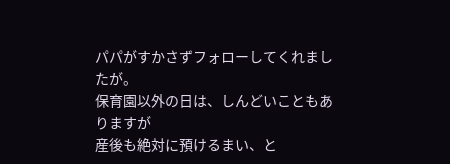パパがすかさずフォローしてくれましたが。
保育園以外の日は、しんどいこともありますが
産後も絶対に預けるまい、と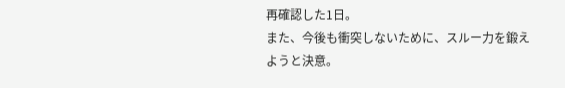再確認した1日。
また、今後も衝突しないために、スルー力を鍛えようと決意。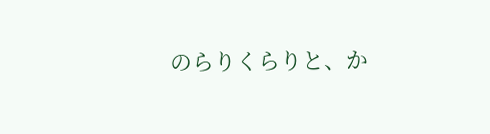のらりくらりと、か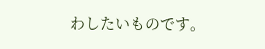わしたいものです。